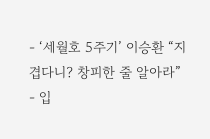- ‘세월호 5주기’ 이승환 “지겹다니? 창피한 줄 알아라”
- 입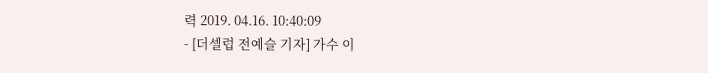력 2019. 04.16. 10:40:09
- [더셀럽 전예슬 기자] 가수 이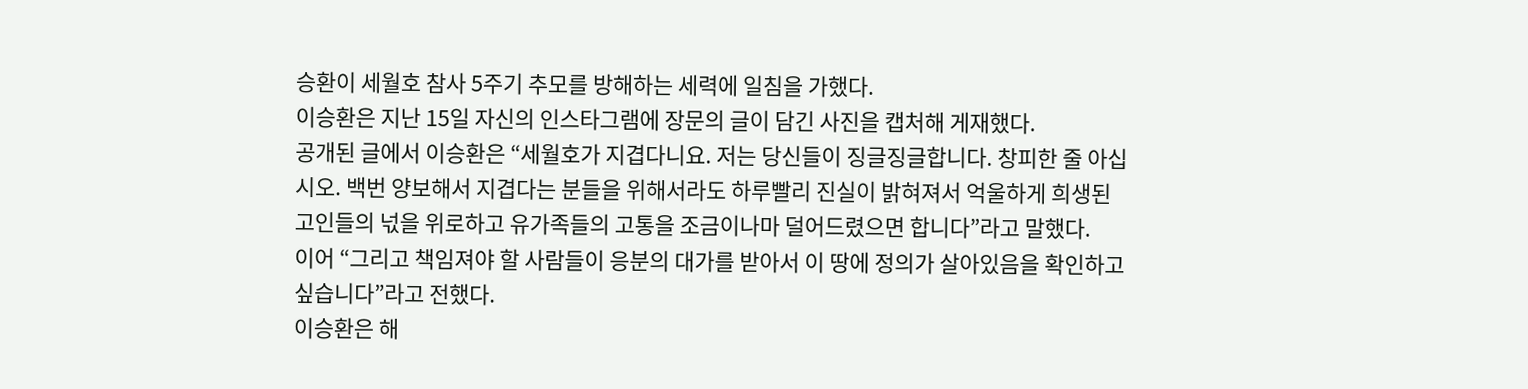승환이 세월호 참사 5주기 추모를 방해하는 세력에 일침을 가했다.
이승환은 지난 15일 자신의 인스타그램에 장문의 글이 담긴 사진을 캡처해 게재했다.
공개된 글에서 이승환은 “세월호가 지겹다니요. 저는 당신들이 징글징글합니다. 창피한 줄 아십시오. 백번 양보해서 지겹다는 분들을 위해서라도 하루빨리 진실이 밝혀져서 억울하게 희생된 고인들의 넋을 위로하고 유가족들의 고통을 조금이나마 덜어드렸으면 합니다”라고 말했다.
이어 “그리고 책임져야 할 사람들이 응분의 대가를 받아서 이 땅에 정의가 살아있음을 확인하고 싶습니다”라고 전했다.
이승환은 해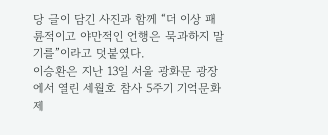당 글이 담긴 사진과 함께 “더 이상 패륜적이고 야만적인 언행은 묵과하지 말기를”이라고 덧붙였다.
이승환은 지난 13일 서울 광화문 광장에서 열린 세월호 참사 5주기 기억문화제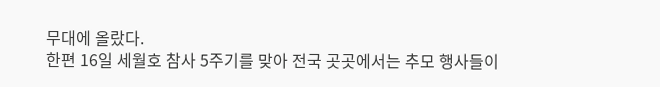무대에 올랐다.
한편 16일 세월호 참사 5주기를 맞아 전국 곳곳에서는 추모 행사들이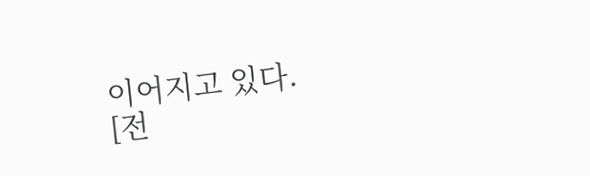이어지고 있다.
[전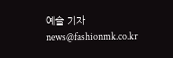예슬 기자 news@fashionmk.co.kr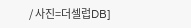/ 사진=더셀럽DB]